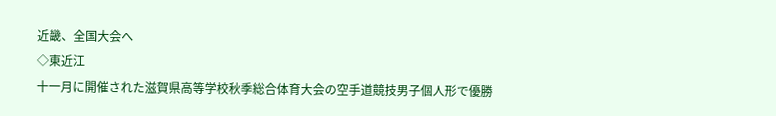近畿、全国大会へ
◇東近江
十一月に開催された滋賀県高等学校秋季総合体育大会の空手道競技男子個人形で優勝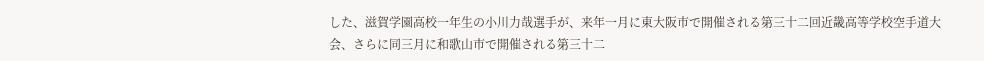した、滋賀学園高校一年生の小川力哉選手が、来年一月に東大阪市で開催される第三十二回近畿高等学校空手道大会、さらに同三月に和歌山市で開催される第三十二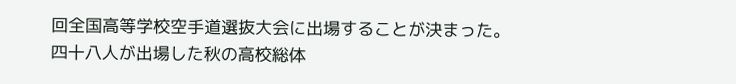回全国高等学校空手道選抜大会に出場することが決まった。
四十八人が出場した秋の高校総体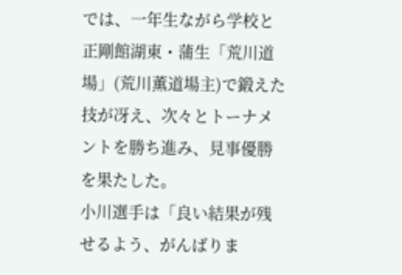では、一年生ながら学校と正剛館湖東・蒲生「荒川道場」(荒川薫道場主)で鍛えた技が冴え、次々とトーナメントを勝ち進み、見事優勝を果たした。
小川選手は「良い結果が残せるよう、がんばりま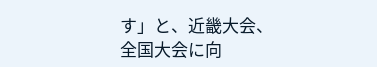す」と、近畿大会、全国大会に向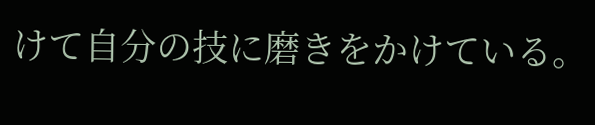けて自分の技に磨きをかけている。